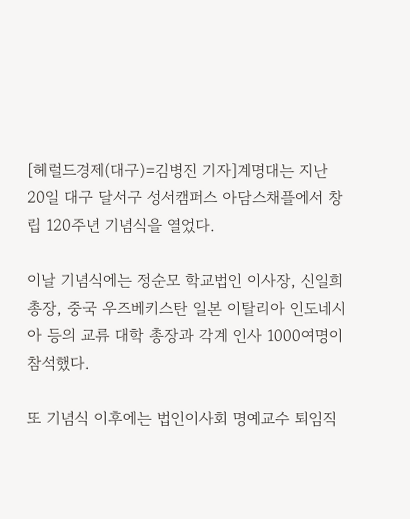[헤럴드경제(대구)=김병진 기자]계명대는 지난 20일 대구 달서구 성서캠퍼스 아담스채플에서 창립 120주년 기념식을 열었다.

이날 기념식에는 정순모 학교법인 이사장, 신일희 총장, 중국 우즈베키스탄 일본 이탈리아 인도네시아 등의 교류 대학 총장과 각계 인사 1000여명이 참석했다.

또 기념식 이후에는 법인이사회 명예교수 퇴임직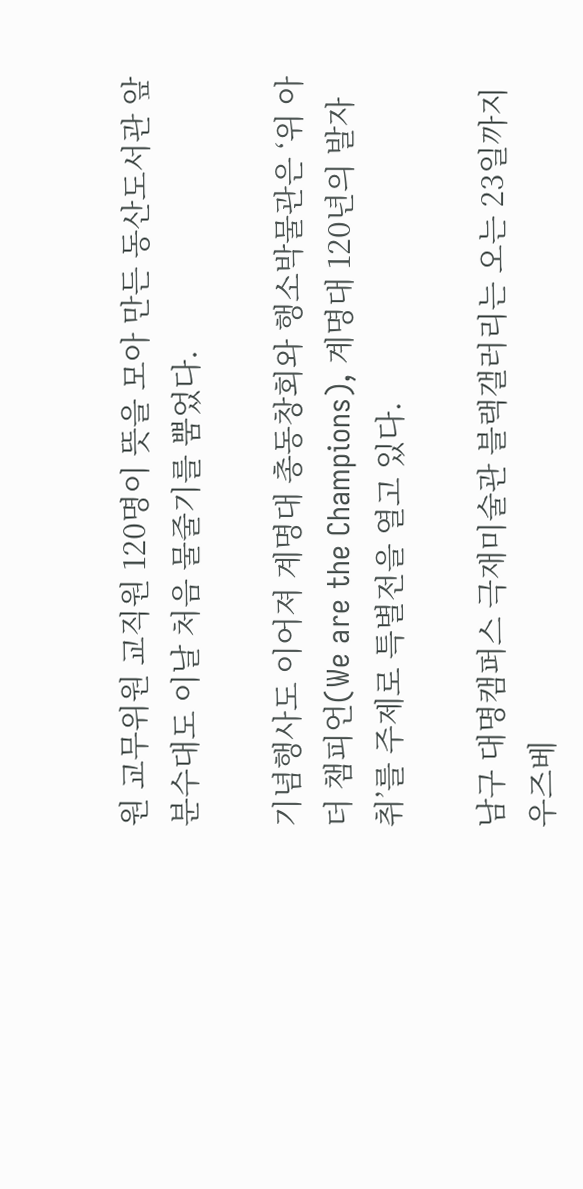원 교무위원 교직원 120명이 뜻을 모아 만든 동산도서관 앞 분수대도 이날 처음 물줄기를 뿜었다.

기념행사도 이어져 계명대 총동창회와 행소박물관은 ‘위 아 더 챔피언(We are the Champions), 계명대 120년의 발자취’를 주제로 특별전을 열고 있다.

남구 대명캠퍼스 극재미술관 블랙갤러리는 오는 23일까지 우즈베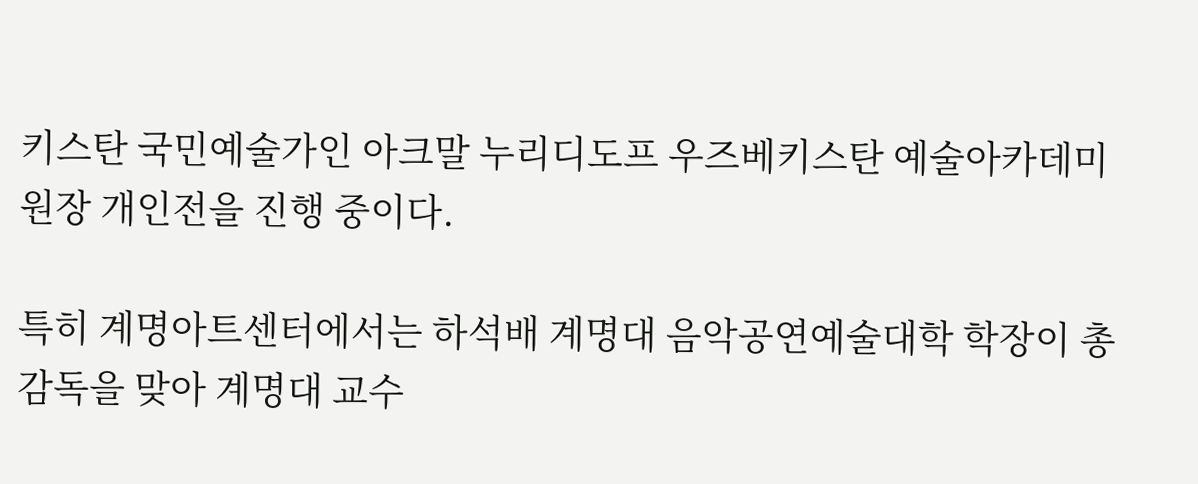키스탄 국민예술가인 아크말 누리디도프 우즈베키스탄 예술아카데미 원장 개인전을 진행 중이다.

특히 계명아트센터에서는 하석배 계명대 음악공연예술대학 학장이 총감독을 맞아 계명대 교수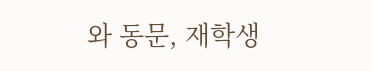와 동문, 재학생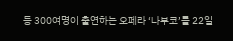등 300여명이 출연하는 오페라 ‘나부코’를 22일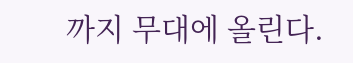까지 무대에 올린다.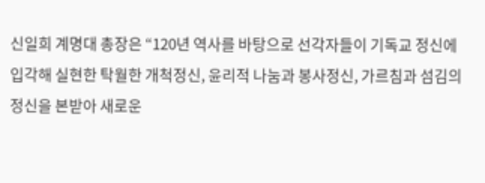신일희 계명대 총장은 “120년 역사를 바탕으로 선각자들이 기독교 정신에 입각해 실현한 탁월한 개척정신, 윤리적 나눔과 봉사정신, 가르침과 섬김의 정신을 본받아 새로운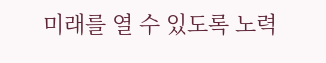미래를 열 수 있도록 노력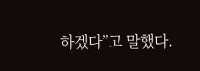하겠다”고 말했다.